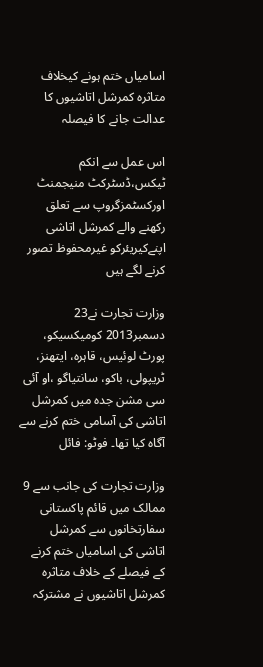اسامیاں ختم ہونے کیخلاف متاثرہ کمرشل اتاشیوں کا عدالت جانے کا فیصلہ

اس عمل سے انکم ٹیکس،ڈسٹرکٹ منیجمنٹ اورکسٹمزگروپ سے تعلق رکھنے والے کمرشل اتاشی اپنےکیریئرکو غیرمحفوظ تصور کرنے لگے ہیں

وزارت تجارت نے23 دسمبر2013 کومیکسیکو، پورٹ لوئیس، قاہرہ، ایتھنز، ٹریپولی، باکو، سانتیاگو ،او آئی سی مشن جدہ میں کمرشل اتاشی کی آسامی ختم کرنے سے آگاہ کیا تھا۔ فوٹو: فائل

وزارت تجارت کی جانب سے 9 ممالک میں قائم پاکستانی سفارتخانوں سے کمرشل اتاشی کی اسامیاں ختم کرنے کے فیصلے کے خلاف متاثرہ کمرشل اتاشیوں نے مشترکہ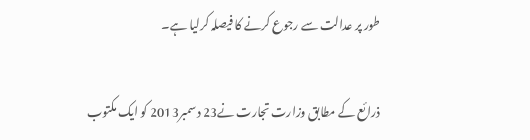طور پر عدالت سے رجوع کرنے کا فیصلہ کرلیا ہے۔

ذرائع کے مطابق وزارت تجارت نے23 دسمبر2013 کو ایک مکتوب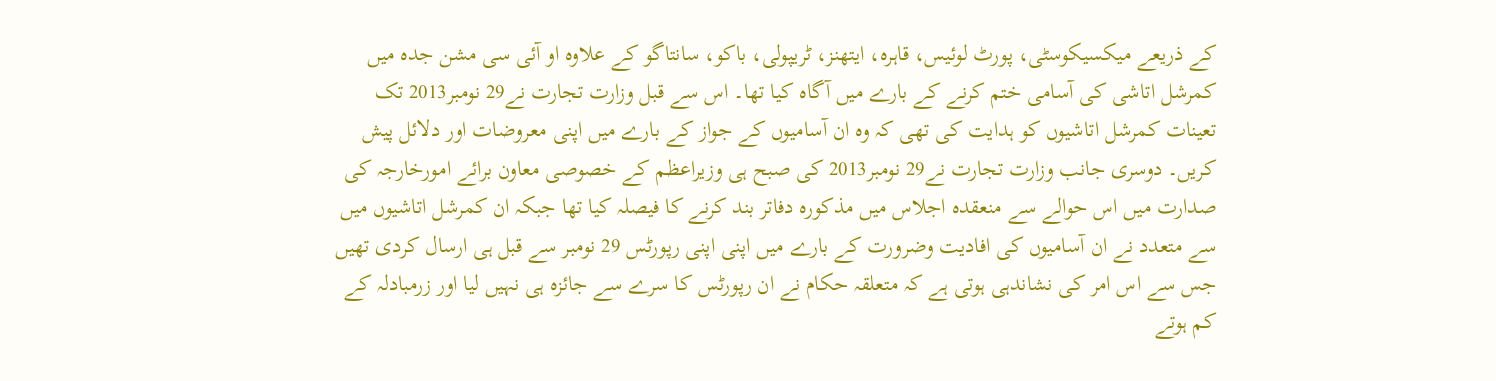کے ذریعے میکسیکوسٹی، پورٹ لوئیس، قاہرہ، ایتھنز، ٹریپولی، باکو، سانتاگو کے علاوہ او آئی سی مشن جدہ میں کمرشل اتاشی کی آسامی ختم کرنے کے بارے میں آگاہ کیا تھا۔ اس سے قبل وزارت تجارت نے29 نومبر2013 تک تعینات کمرشل اتاشیوں کو ہدایت کی تھی کہ وہ ان آسامیوں کے جواز کے بارے میں اپنی معروضات اور دلائل پیش کریں۔ دوسری جانب وزارت تجارت نے29 نومبر2013 کی صبح ہی وزیراعظم کے خصوصی معاون برائے امورخارجہ کی صدارت میں اس حوالے سے منعقدہ اجلاس میں مذکورہ دفاتر بند کرنے کا فیصلہ کیا تھا جبکہ ان کمرشل اتاشیوں میں سے متعدد نے ان آسامیوں کی افادیت وضرورت کے بارے میں اپنی اپنی رپورٹس 29 نومبر سے قبل ہی ارسال کردی تھیں جس سے اس امر کی نشاندہی ہوتی ہے کہ متعلقہ حکام نے ان رپورٹس کا سرے سے جائزہ ہی نہیں لیا اور زرمبادلہ کے کم ہوتے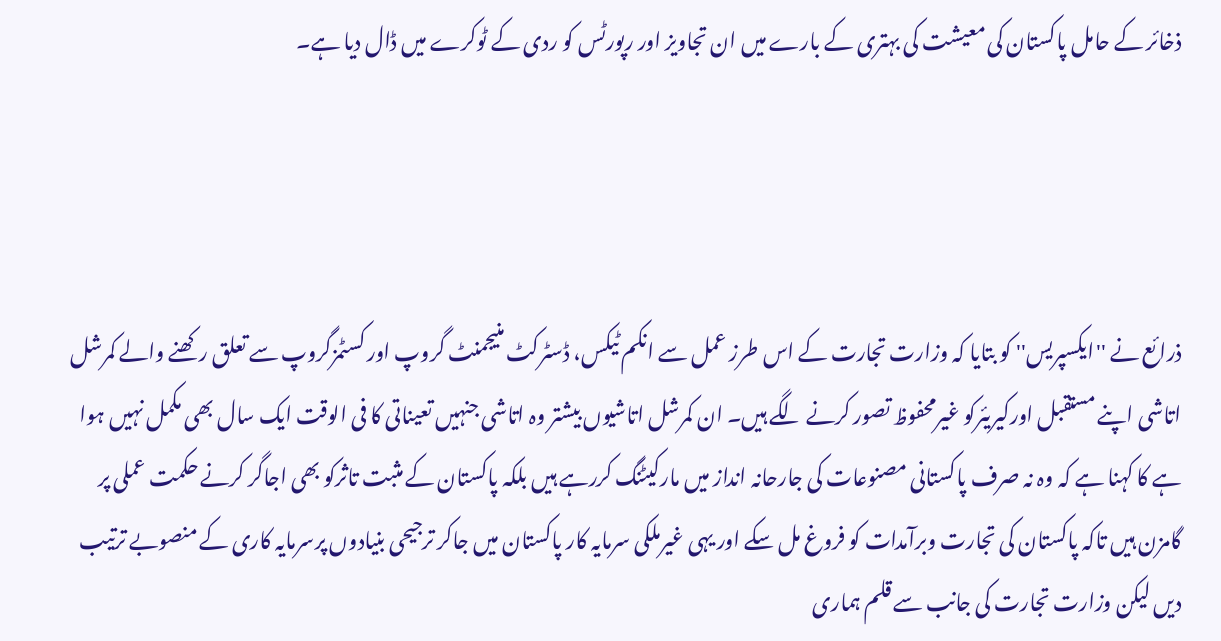ذخائر کے حامل پاکستان کی معیشت کی بہتری کے بارے میں ان تجاویز اور رپورٹس کو ردی کے ٹوکرے میں ڈال دیا ہے۔




ذرائع نے ''ایکسپریس'' کو بتایا کہ وزارت تجارت کے اس طرز عمل سے انکم ٹیکس، ڈسٹرکٹ منیجمنٹ گروپ اور کسٹمزگروپ سے تعلق رکھنے والے کمرشل اتاشی اپنے مستقبل اورکیریئرکو غیرمحفوظ تصور کرنے لگے ہیں۔ ان کمرشل اتاشیوں بیشتر وہ اتاشی جنہیں تعیناتی کا فی الوقت ایک سال بھی مکمل نہیں ہوا ہے کا کہنا ہے کہ وہ نہ صرف پاکستانی مصنوعات کی جارحانہ انداز میں مارکیٹنگ کررہے ہیں بلکہ پاکستان کے مثبت تاثرکو بھی اجاگر کرنے حکمت عملی پر گامزن ہیں تاکہ پاکستان کی تجارت وبرآمدات کو فروغ مل سکے اور یہی غیرملکی سرمایہ کار پاکستان میں جاکر ترجیحی بنیادوں پرسرمایہ کاری کے منصوبے ترتیب دیں لیکن وزارت تجارت کی جانب سے قلم ہماری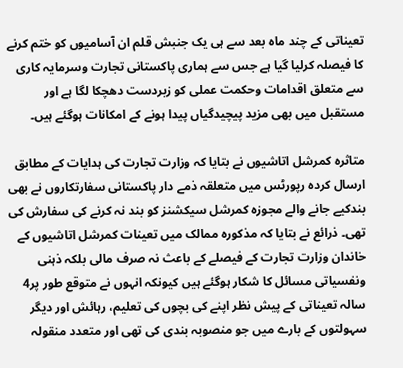تعیناتی کے چند ماہ بعد سے ہی یک جنبش قلم ان آسامیوں کو ختم کرنے کا فیصلہ کرلیا گیا ہے جس سے ہماری پاکستانی تجارت وسرمایہ کاری سے متعلق اقدامات وحکمت عملی کو زبردست دھچکا لگا ہے اور مستقبل میں بھی مزید پیچیدگیاں پیدا ہونے کے امکانات ہوگئے ہیں۔

متاثرہ کمرشل اتاشیوں نے بتایا کہ وزارت تجارت کی ہدایات کے مطابق ارسال کردہ رپورٹس میں متعلقہ ذمے دار پاکستانی سفارتکاروں نے بھی بندکیے جانے والے مجوزہ کمرشل سیکشنز کو بند نہ کرنے کی سفارش کی تھی۔ ذرائع نے بتایا کہ مذکورہ ممالک میں تعینات کمرشل اتاشیوں کے خاندان وزارت تجارت کے فیصلے کے باعث نہ صرف مالی بلکہ ذہنی ونفسیاتی مسائل کا شکار ہوگئے ہیں کیونکہ انہوں نے متوقع طور پر4 سالہ تعیناتی کے پیش نظر اپنے کی بچوں کی تعلیم، رہائش اور دیگر سہولتوں کے بارے میں جو منصوبہ بندی کی تھی اور متعدد منقولہ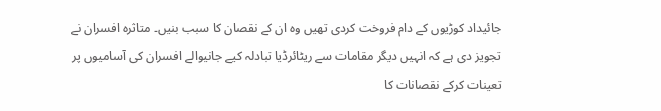جائیداد کوڑیوں کے دام فروخت کردی تھیں وہ ان کے نقصان کا سبب بنیں۔ متاثرہ افسران نے تجویز دی ہے کہ انہیں دیگر مقامات سے ریٹائرڈیا تبادلہ کیے جانیوالے افسران کی آسامیوں پر تعینات کرکے نقصانات کا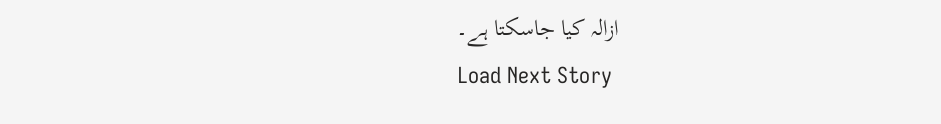ازالہ کیا جاسکتا ہے۔
Load Next Story